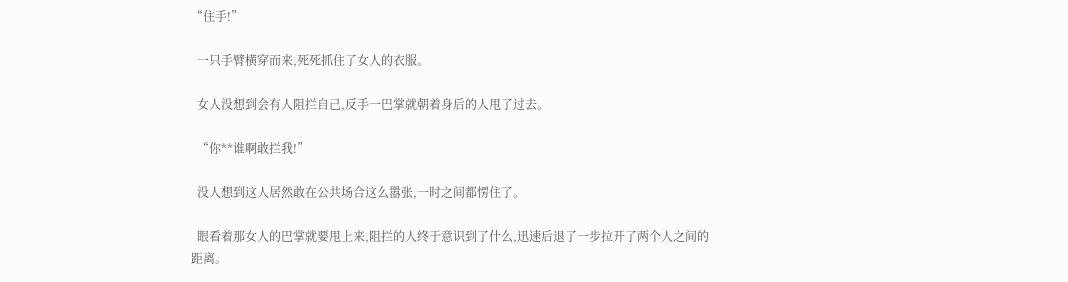“住手!”

  一只手臂横穿而来,死死抓住了女人的衣服。

  女人没想到会有人阻拦自己,反手一巴掌就朝着身后的人甩了过去。

  “你**谁啊敢拦我!”

  没人想到这人居然敢在公共场合这么嚣张,一时之间都愣住了。

  眼看着那女人的巴掌就要甩上来,阻拦的人终于意识到了什么,迅速后退了一步拉开了两个人之间的距离。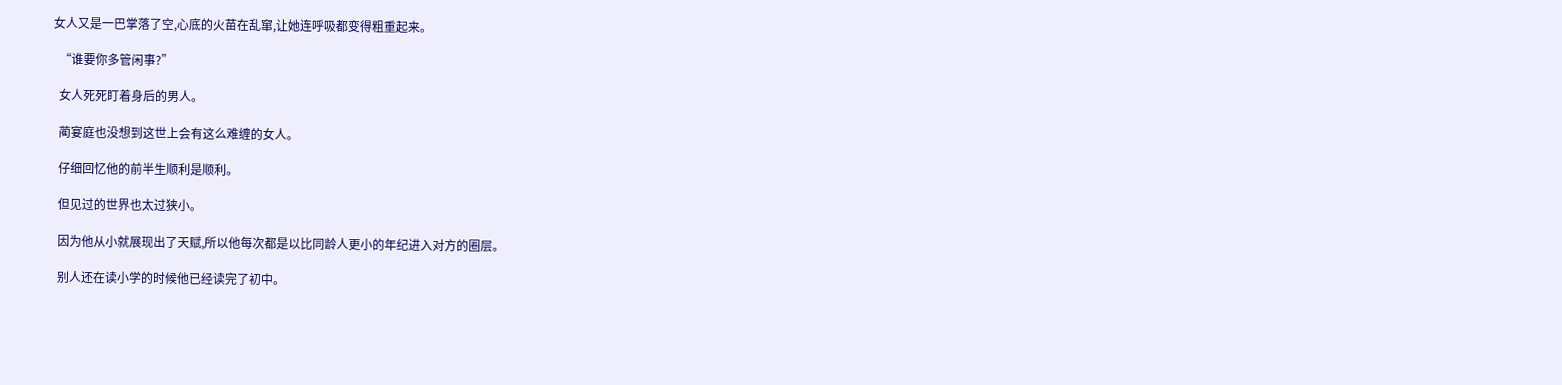女人又是一巴掌落了空,心底的火苗在乱窜,让她连呼吸都变得粗重起来。

  “谁要你多管闲事?”

  女人死死盯着身后的男人。

  蔺宴庭也没想到这世上会有这么难缠的女人。

  仔细回忆他的前半生顺利是顺利。

  但见过的世界也太过狭小。

  因为他从小就展现出了天赋,所以他每次都是以比同龄人更小的年纪进入对方的圈层。

  别人还在读小学的时候他已经读完了初中。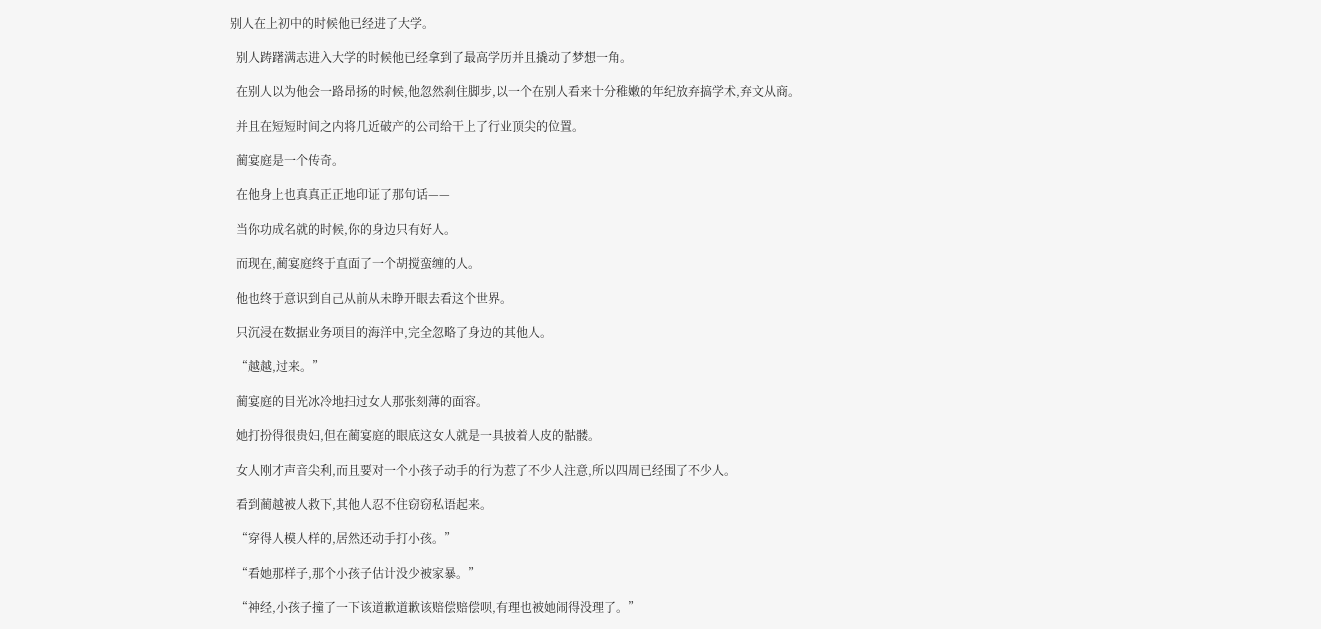别人在上初中的时候他已经进了大学。

  别人踌躇满志进入大学的时候他已经拿到了最高学历并且撬动了梦想一角。

  在别人以为他会一路昂扬的时候,他忽然刹住脚步,以一个在别人看来十分稚嫩的年纪放弃搞学术,弃文从商。

  并且在短短时间之内将几近破产的公司给干上了行业顶尖的位置。

  蔺宴庭是一个传奇。

  在他身上也真真正正地印证了那句话——

  当你功成名就的时候,你的身边只有好人。

  而现在,蔺宴庭终于直面了一个胡搅蛮缠的人。

  他也终于意识到自己从前从未睁开眼去看这个世界。

  只沉浸在数据业务项目的海洋中,完全忽略了身边的其他人。

  “越越,过来。”

  蔺宴庭的目光冰冷地扫过女人那张刻薄的面容。

  她打扮得很贵妇,但在蔺宴庭的眼底这女人就是一具披着人皮的骷髅。

  女人刚才声音尖利,而且要对一个小孩子动手的行为惹了不少人注意,所以四周已经围了不少人。

  看到蔺越被人救下,其他人忍不住窃窃私语起来。

  “穿得人模人样的,居然还动手打小孩。”

  “看她那样子,那个小孩子估计没少被家暴。”

  “神经,小孩子撞了一下该道歉道歉该赔偿赔偿呗,有理也被她闹得没理了。”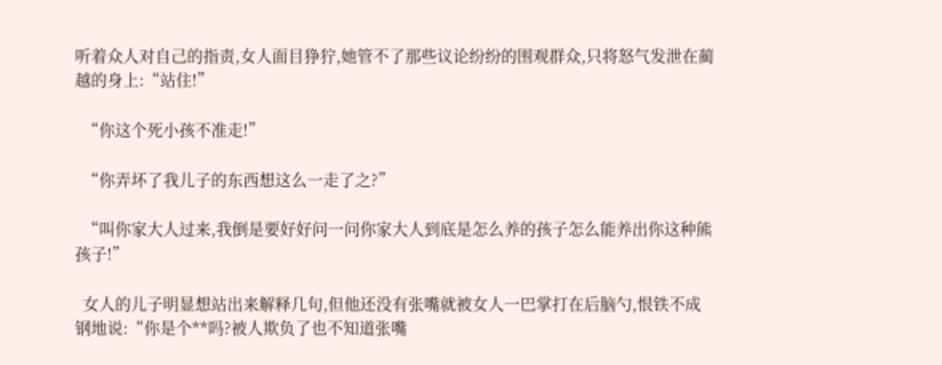听着众人对自己的指责,女人面目狰狞,她管不了那些议论纷纷的围观群众,只将怒气发泄在蔺越的身上:“站住!”

  “你这个死小孩不准走!”

  “你弄坏了我儿子的东西想这么一走了之?”

  “叫你家大人过来,我倒是要好好问一问你家大人到底是怎么养的孩子怎么能养出你这种熊孩子!”

  女人的儿子明显想站出来解释几句,但他还没有张嘴就被女人一巴掌打在后脑勺,恨铁不成钢地说:“你是个**吗?被人欺负了也不知道张嘴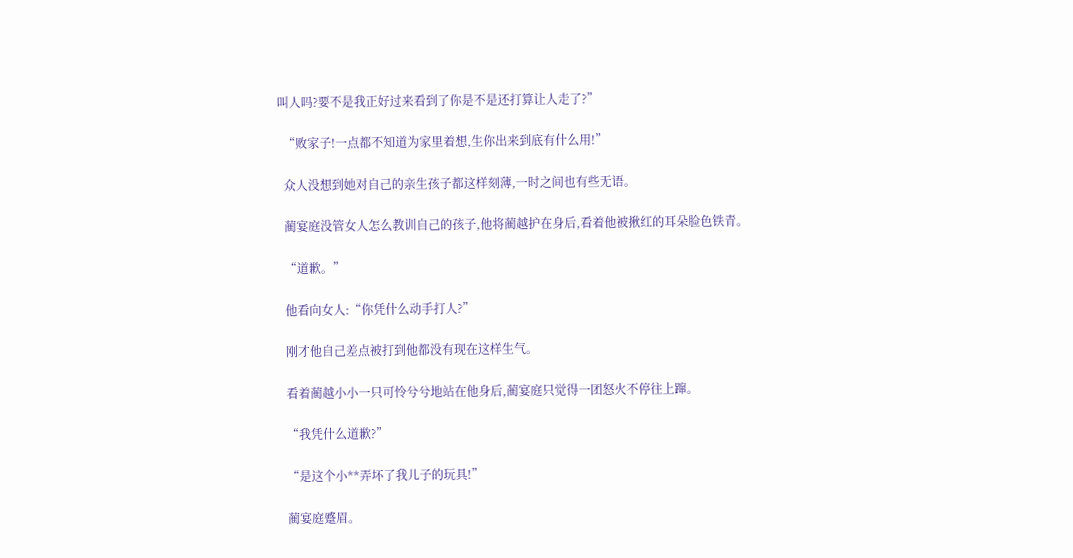叫人吗?要不是我正好过来看到了你是不是还打算让人走了?”

  “败家子!一点都不知道为家里着想,生你出来到底有什么用!”

  众人没想到她对自己的亲生孩子都这样刻薄,一时之间也有些无语。

  蔺宴庭没管女人怎么教训自己的孩子,他将蔺越护在身后,看着他被揪红的耳朵脸色铁青。

  “道歉。”

  他看向女人:“你凭什么动手打人?”

  刚才他自己差点被打到他都没有现在这样生气。

  看着蔺越小小一只可怜兮兮地站在他身后,蔺宴庭只觉得一团怒火不停往上蹿。

  “我凭什么道歉?”

  “是这个小**弄坏了我儿子的玩具!”

  蔺宴庭蹙眉。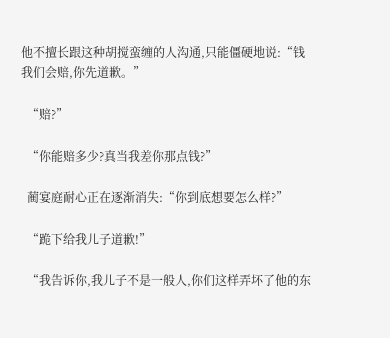他不擅长跟这种胡搅蛮缠的人沟通,只能僵硬地说:“钱我们会赔,你先道歉。”

  “赔?”

  “你能赔多少?真当我差你那点钱?”

  蔺宴庭耐心正在逐渐消失:“你到底想要怎么样?”

  “跪下给我儿子道歉!”

  “我告诉你,我儿子不是一般人,你们这样弄坏了他的东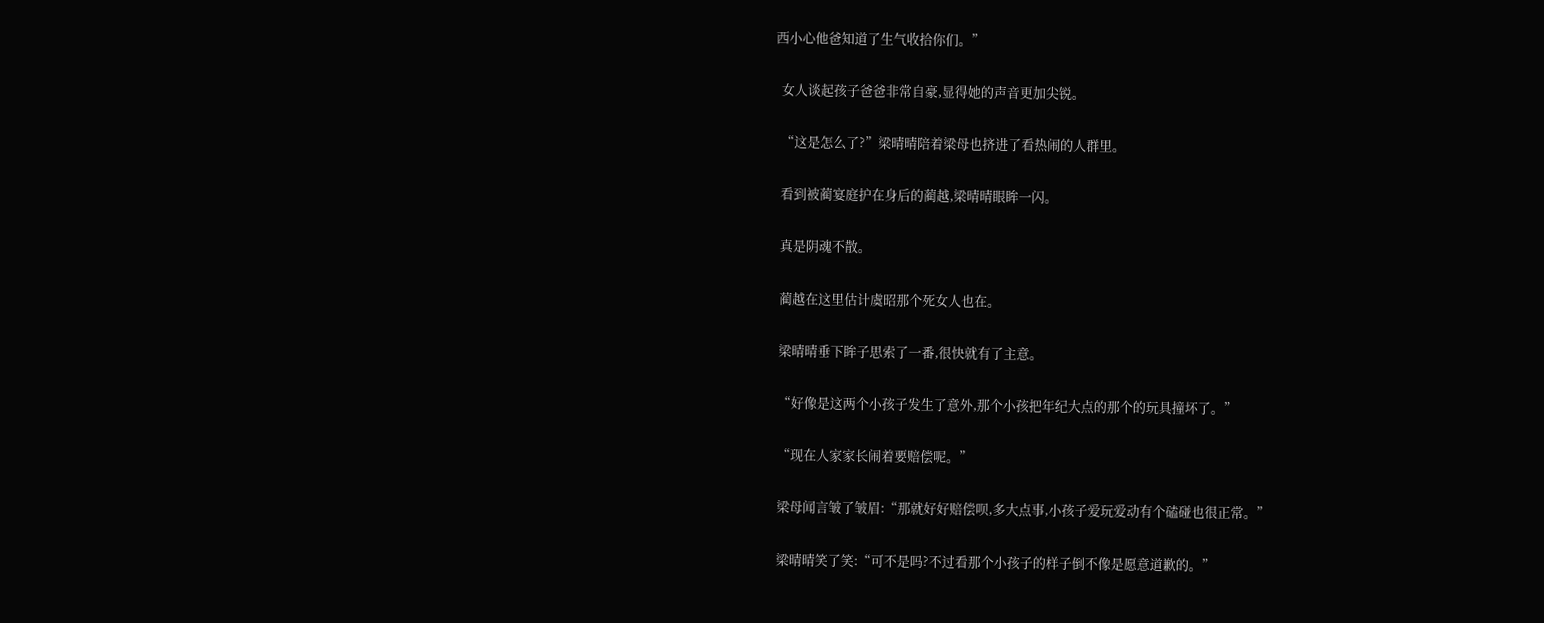西小心他爸知道了生气收拾你们。”

  女人谈起孩子爸爸非常自豪,显得她的声音更加尖锐。

  “这是怎么了?”梁晴晴陪着梁母也挤进了看热闹的人群里。

  看到被蔺宴庭护在身后的蔺越,梁晴晴眼眸一闪。

  真是阴魂不散。

  蔺越在这里估计虞昭那个死女人也在。

  梁晴晴垂下眸子思索了一番,很快就有了主意。

  “好像是这两个小孩子发生了意外,那个小孩把年纪大点的那个的玩具撞坏了。”

  “现在人家家长闹着要赔偿呢。”

  梁母闻言皱了皱眉:“那就好好赔偿呗,多大点事,小孩子爱玩爱动有个磕碰也很正常。”

  梁晴晴笑了笑:“可不是吗?不过看那个小孩子的样子倒不像是愿意道歉的。”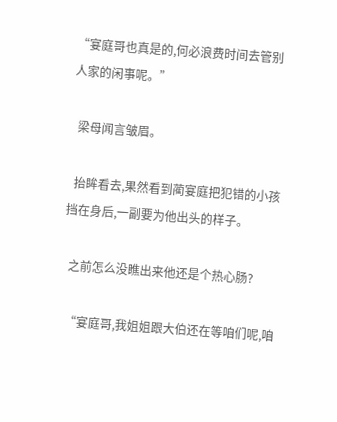“宴庭哥也真是的,何必浪费时间去管别人家的闲事呢。”

  梁母闻言皱眉。

  抬眸看去,果然看到蔺宴庭把犯错的小孩挡在身后,一副要为他出头的样子。

  之前怎么没瞧出来他还是个热心肠?

  “宴庭哥,我姐姐跟大伯还在等咱们呢,咱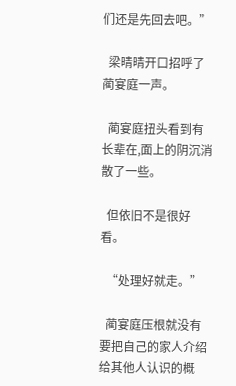们还是先回去吧。”

  梁晴晴开口招呼了蔺宴庭一声。

  蔺宴庭扭头看到有长辈在,面上的阴沉消散了一些。

  但依旧不是很好看。

  “处理好就走。”

  蔺宴庭压根就没有要把自己的家人介绍给其他人认识的概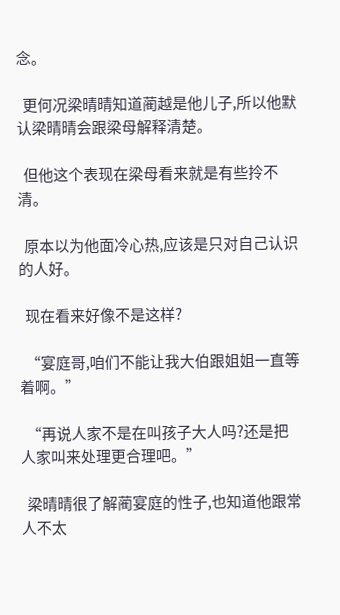念。

  更何况梁晴晴知道蔺越是他儿子,所以他默认梁晴晴会跟梁母解释清楚。

  但他这个表现在梁母看来就是有些拎不清。

  原本以为他面冷心热,应该是只对自己认识的人好。

  现在看来好像不是这样?

  “宴庭哥,咱们不能让我大伯跟姐姐一直等着啊。”

  “再说人家不是在叫孩子大人吗?还是把人家叫来处理更合理吧。”

  梁晴晴很了解蔺宴庭的性子,也知道他跟常人不太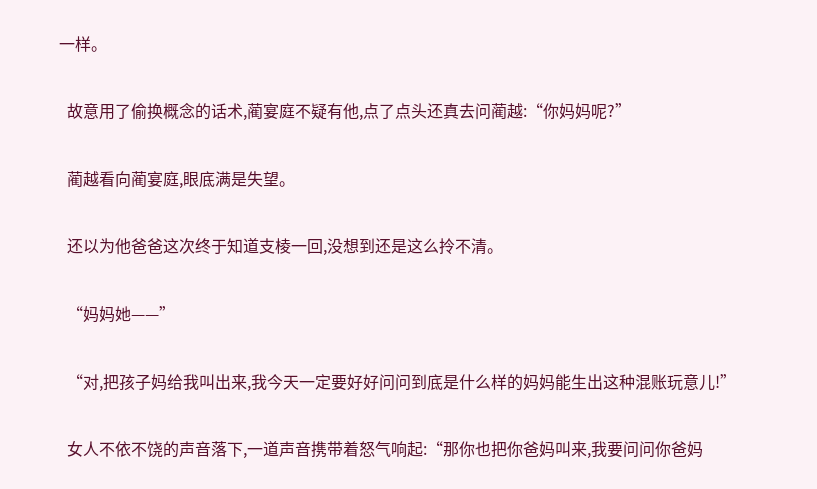一样。

  故意用了偷换概念的话术,蔺宴庭不疑有他,点了点头还真去问蔺越:“你妈妈呢?”

  蔺越看向蔺宴庭,眼底满是失望。

  还以为他爸爸这次终于知道支棱一回,没想到还是这么拎不清。

  “妈妈她——”

  “对,把孩子妈给我叫出来,我今天一定要好好问问到底是什么样的妈妈能生出这种混账玩意儿!”

  女人不依不饶的声音落下,一道声音携带着怒气响起:“那你也把你爸妈叫来,我要问问你爸妈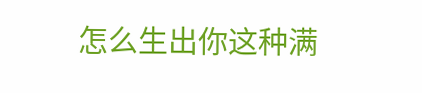怎么生出你这种满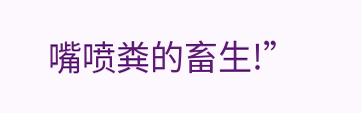嘴喷粪的畜生!”